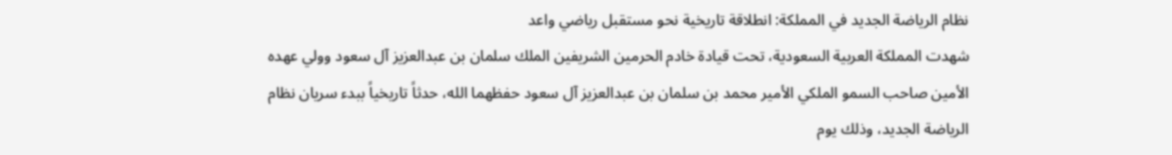نظام الرياضة الجديد في المملكة: انطلاقة تاريخية نحو مستقبل رياضي واعد
شهدت المملكة العربية السعودية، تحت قيادة خادم الحرمين الشريفين الملك سلمان بن عبدالعزيز آل سعود وولي عهده الأمين صاحب السمو الملكي الأمير محمد بن سلمان بن عبدالعزيز آل سعود حفظهما الله، حدثاً تاريخياً ببدء سريان نظام الرياضة الجديد، وذلك يوم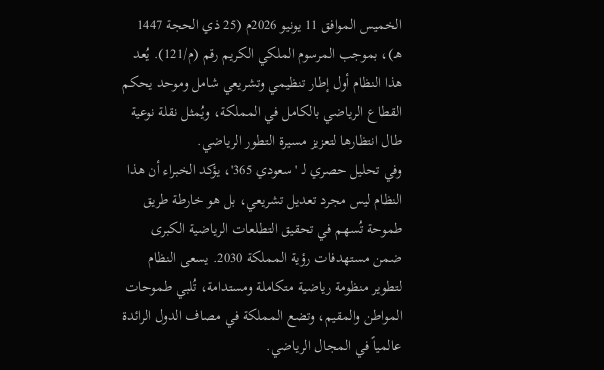الخميس الموافق 11 يونيو 2026م (25 ذي الحجة 1447 هـ)، بموجب المرسوم الملكي الكريم رقم (م/121). يُعد هذا النظام أول إطار تنظيمي وتشريعي شامل وموحد يحكم القطاع الرياضي بالكامل في المملكة، ويُمثل نقلة نوعية طال انتظارها لتعزيز مسيرة التطور الرياضي.
وفي تحليل حصري لـ 'سعودي 365'، يؤكد الخبراء أن هذا النظام ليس مجرد تعديل تشريعي، بل هو خارطة طريق طموحة تُسهم في تحقيق التطلعات الرياضية الكبرى ضمن مستهدفات رؤية المملكة 2030. يسعى النظام لتطوير منظومة رياضية متكاملة ومستدامة، تُلبي طموحات المواطن والمقيم، وتضع المملكة في مصاف الدول الرائدة عالمياً في المجال الرياضي.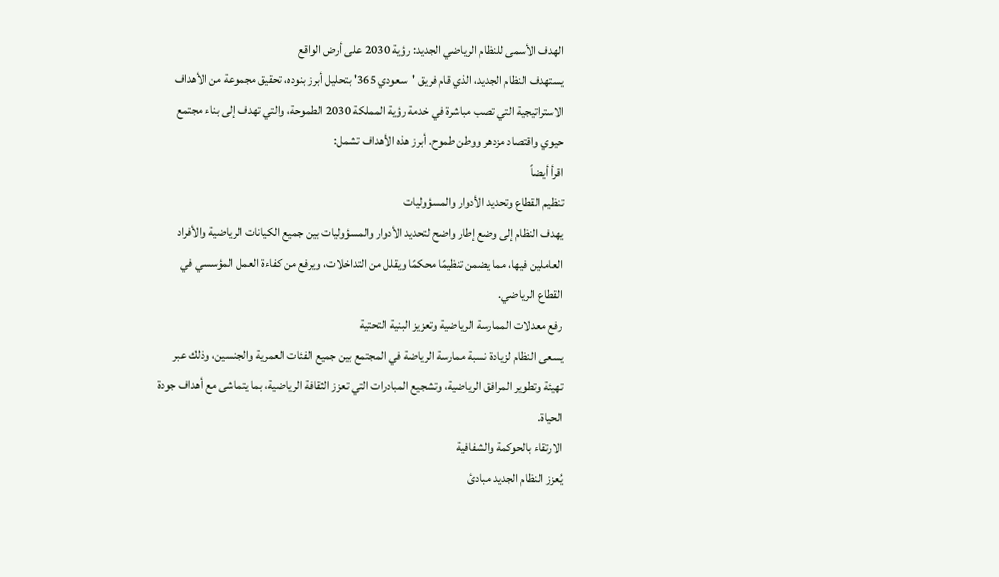الهدف الأسمى للنظام الرياضي الجديد: رؤية 2030 على أرض الواقع
يستهدف النظام الجديد، الذي قام فريق 'سعودي 365' بتحليل أبرز بنوده، تحقيق مجموعة من الأهداف الاستراتيجية التي تصب مباشرة في خدمة رؤية المملكة 2030 الطموحة، والتي تهدف إلى بناء مجتمع حيوي واقتصاد مزدهر ووطن طموح. أبرز هذه الأهداف تشمل:
اقرأ أيضاً
تنظيم القطاع وتحديد الأدوار والمسؤوليات
يهدف النظام إلى وضع إطار واضح لتحديد الأدوار والمسؤوليات بين جميع الكيانات الرياضية والأفراد العاملين فيها، مما يضمن تنظيمًا محكمًا ويقلل من التداخلات، ويرفع من كفاءة العمل المؤسسي في القطاع الرياضي.
رفع معدلات الممارسة الرياضية وتعزيز البنية التحتية
يسعى النظام لزيادة نسبة ممارسة الرياضة في المجتمع بين جميع الفئات العمرية والجنسين، وذلك عبر تهيئة وتطوير المرافق الرياضية، وتشجيع المبادرات التي تعزز الثقافة الرياضية، بما يتماشى مع أهداف جودة الحياة.
الارتقاء بالحوكمة والشفافية
يُعزز النظام الجديد مبادئ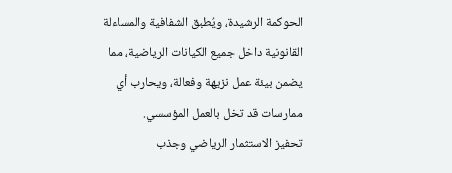الحوكمة الرشيدة، ويُطبق الشفافية والمساءلة القانونية داخل جميع الكيانات الرياضية، مما يضمن بيئة عمل نزيهة وفعالة، ويحارب أي ممارسات قد تخل بالعمل المؤسسي.
تحفيز الاستثمار الرياضي وجذب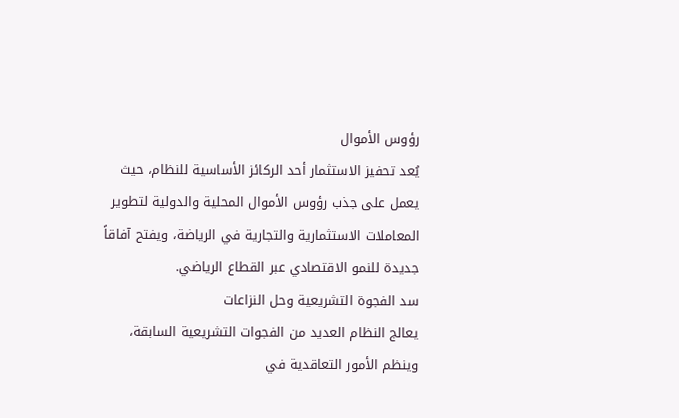رؤوس الأموال
يُعد تحفيز الاستثمار أحد الركائز الأساسية للنظام، حيث يعمل على جذب رؤوس الأموال المحلية والدولية لتطوير المعاملات الاستثمارية والتجارية في الرياضة، ويفتح آفاقاً جديدة للنمو الاقتصادي عبر القطاع الرياضي.
سد الفجوة التشريعية وحل النزاعات
يعالج النظام العديد من الفجوات التشريعية السابقة، وينظم الأمور التعاقدية في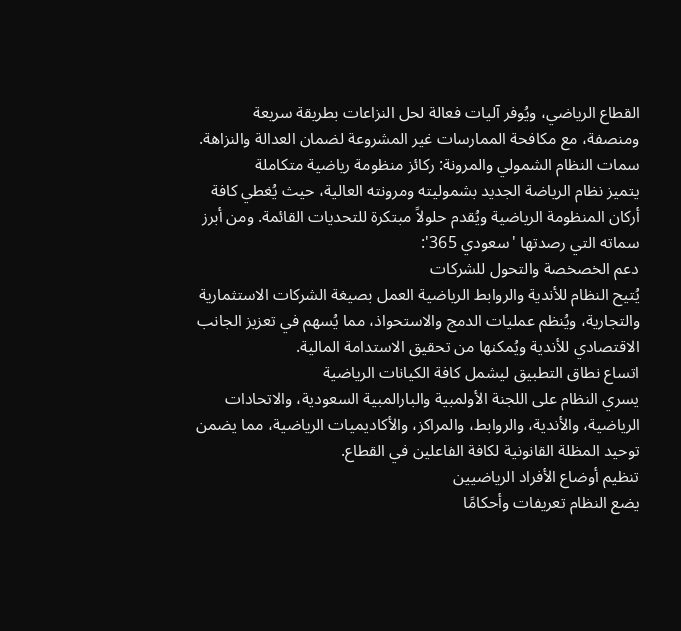القطاع الرياضي، ويُوفر آليات فعالة لحل النزاعات بطريقة سريعة ومنصفة، مع مكافحة الممارسات غير المشروعة لضمان العدالة والنزاهة.
سمات النظام الشمولي والمرونة: ركائز منظومة رياضية متكاملة
يتميز نظام الرياضة الجديد بشموليته ومرونته العالية، حيث يُغطي كافة أركان المنظومة الرياضية ويُقدم حلولاً مبتكرة للتحديات القائمة. ومن أبرز سماته التي رصدتها 'سعودي 365':
دعم الخصخصة والتحول للشركات
يُتيح النظام للأندية والروابط الرياضية العمل بصيغة الشركات الاستثمارية والتجارية، ويُنظم عمليات الدمج والاستحواذ، مما يُسهم في تعزيز الجانب الاقتصادي للأندية ويُمكنها من تحقيق الاستدامة المالية.
اتساع نطاق التطبيق ليشمل كافة الكيانات الرياضية
يسري النظام على اللجنة الأولمبية والبارالمبية السعودية، والاتحادات الرياضية، والأندية، والروابط، والمراكز، والأكاديميات الرياضية، مما يضمن توحيد المظلة القانونية لكافة الفاعلين في القطاع.
تنظيم أوضاع الأفراد الرياضيين
يضع النظام تعريفات وأحكامًا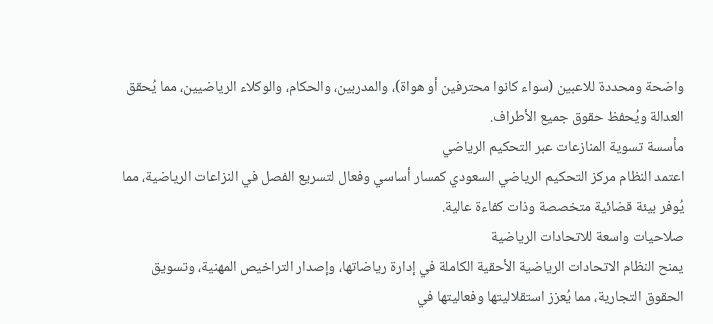واضحة ومحددة للاعبين (سواء كانوا محترفين أو هواة)، والمدربين، والحكام، والوكلاء الرياضيين، مما يُحقق العدالة ويُحفظ حقوق جميع الأطراف.
مأسسة تسوية المنازعات عبر التحكيم الرياضي
اعتمد النظام مركز التحكيم الرياضي السعودي كمسار أساسي وفعال لتسريع الفصل في النزاعات الرياضية، مما يُوفر بيئة قضائية متخصصة وذات كفاءة عالية.
صلاحيات واسعة للاتحادات الرياضية
يمنح النظام الاتحادات الرياضية الأحقية الكاملة في إدارة رياضاتها، وإصدار التراخيص المهنية، وتسويق الحقوق التجارية، مما يُعزز استقلاليتها وفعاليتها في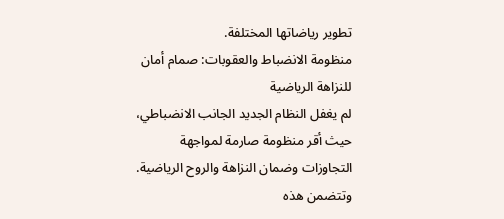تطوير رياضاتها المختلفة.
منظومة الانضباط والعقوبات: صمام أمان للنزاهة الرياضية
لم يغفل النظام الجديد الجانب الانضباطي، حيث أقر منظومة صارمة لمواجهة التجاوزات وضمان النزاهة والروح الرياضية. وتتضمن هذه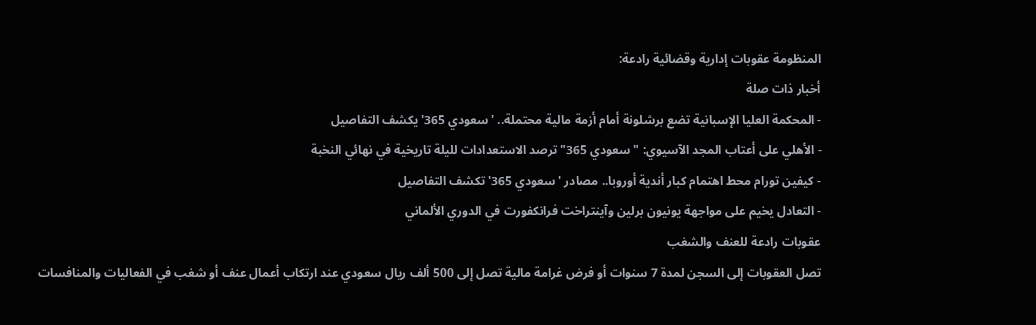المنظومة عقوبات إدارية وقضائية رادعة:
أخبار ذات صلة
- المحكمة العليا الإسبانية تضع برشلونة أمام أزمة مالية محتملة.. 'سعودي 365' يكشف التفاصيل
- الأهلي على أعتاب المجد الآسيوي: "سعودي 365" ترصد الاستعدادات لليلة تاريخية في نهائي النخبة
- كيفين تورام محط اهتمام كبار أندية أوروبا.. مصادر 'سعودي 365' تكشف التفاصيل
- التعادل يخيم على مواجهة يونيون برلين وآينتراخت فرانكفورت في الدوري الألماني
عقوبات رادعة للعنف والشغب
تصل العقوبات إلى السجن لمدة 7 سنوات أو فرض غرامة مالية تصل إلى 500 ألف ريال سعودي عند ارتكاب أعمال عنف أو شغب في الفعاليات والمنافسات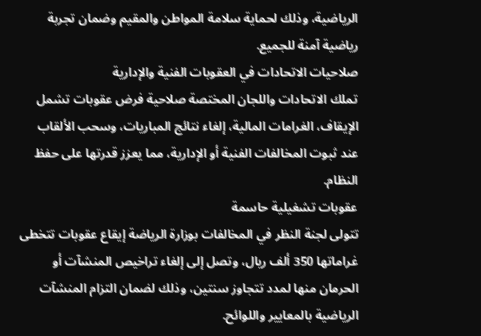الرياضية، وذلك لحماية سلامة المواطن والمقيم وضمان تجربة رياضية آمنة للجميع.
صلاحيات الاتحادات في العقوبات الفنية والإدارية
تملك الاتحادات واللجان المختصة صلاحية فرض عقوبات تشمل الإيقاف، الغرامات المالية، إلغاء نتائج المباريات، وسحب الألقاب عند ثبوت المخالفات الفنية أو الإدارية، مما يعزز قدرتها على حفظ النظام.
عقوبات تشغيلية حاسمة
تتولى لجنة النظر في المخالفات بوزارة الرياضة إيقاع عقوبات تتخطى غراماتها 350 ألف ريال، وتصل إلى إلغاء تراخيص المنشآت أو الحرمان منها لمدد تتجاوز سنتين، وذلك لضمان التزام المنشآت الرياضية بالمعايير واللوائح.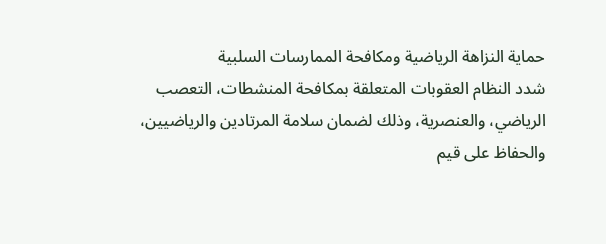حماية النزاهة الرياضية ومكافحة الممارسات السلبية
شدد النظام العقوبات المتعلقة بمكافحة المنشطات، التعصب الرياضي، والعنصرية، وذلك لضمان سلامة المرتادين والرياضيين، والحفاظ على قيم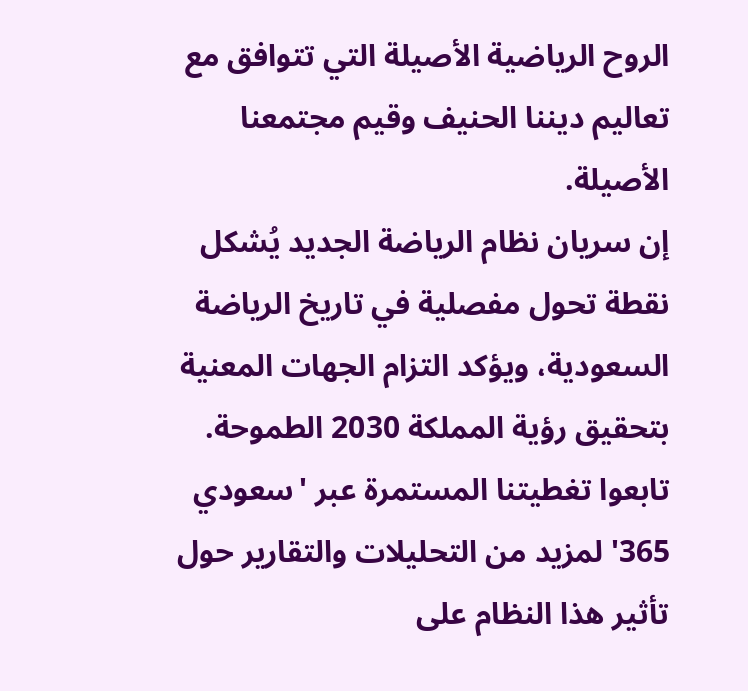الروح الرياضية الأصيلة التي تتوافق مع تعاليم ديننا الحنيف وقيم مجتمعنا الأصيلة.
إن سريان نظام الرياضة الجديد يُشكل نقطة تحول مفصلية في تاريخ الرياضة السعودية، ويؤكد التزام الجهات المعنية بتحقيق رؤية المملكة 2030 الطموحة. تابعوا تغطيتنا المستمرة عبر 'سعودي 365' لمزيد من التحليلات والتقارير حول تأثير هذا النظام على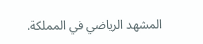المشهد الرياضي في المملكة.